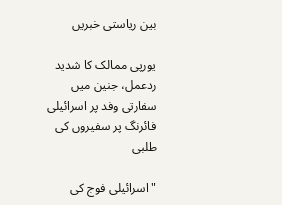بین ریاستی خبریں

یورپی ممالک کا شدید ردعمل، جنین میں سفارتی وفد پر اسرائیلی فائرنگ پر سفیروں کی طلبی

"اسرائیلی فوج کی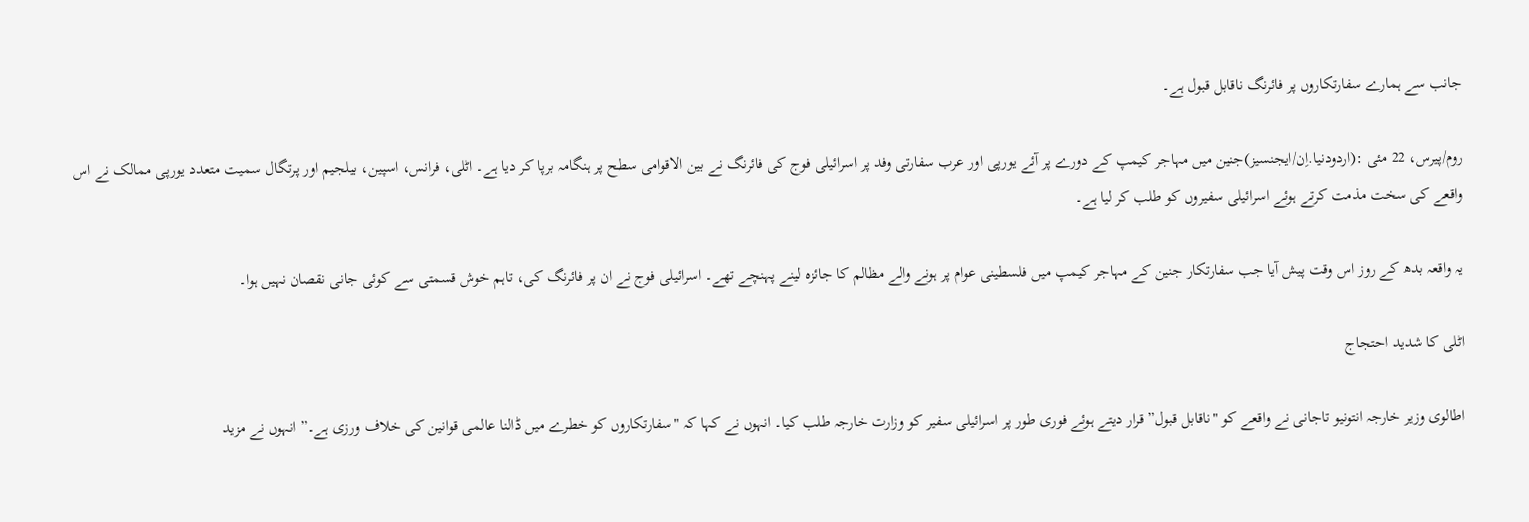جانب سے ہمارے سفارتکاروں پر فائرنگ ناقابل قبول ہے۔

روم/پیرس، 22 مئی :(اردودنیا.اِن/ایجنسیز)جنین میں مہاجر کیمپ کے دورے پر آئے یورپی اور عرب سفارتی وفد پر اسرائیلی فوج کی فائرنگ نے بین الاقوامی سطح پر ہنگامہ برپا کر دیا ہے۔ اٹلی، فرانس، اسپین، بیلجیم اور پرتگال سمیت متعدد یورپی ممالک نے اس واقعے کی سخت مذمت کرتے ہوئے اسرائیلی سفیروں کو طلب کر لیا ہے۔

یہ واقعہ بدھ کے روز اس وقت پیش آیا جب سفارتکار جنین کے مہاجر کیمپ میں فلسطینی عوام پر ہونے والے مظالم کا جائزہ لینے پہنچے تھے۔ اسرائیلی فوج نے ان پر فائرنگ کی، تاہم خوش قسمتی سے کوئی جانی نقصان نہیں ہوا۔

اٹلی کا شدید احتجاج

اطالوی وزیر خارجہ انتونیو تاجانی نے واقعے کو "ناقابل قبول” قرار دیتے ہوئے فوری طور پر اسرائیلی سفیر کو وزارت خارجہ طلب کیا۔ انہوں نے کہا کہ "سفارتکاروں کو خطرے میں ڈالنا عالمی قوانین کی خلاف ورزی ہے۔” انہوں نے مزید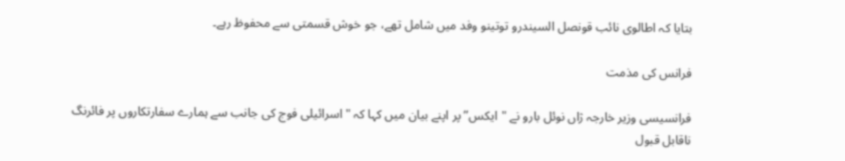بتایا کہ اطالوی نائب قونصل السیندرو توتینو وفد میں شامل تھے، جو خوش قسمتی سے محفوظ رہے۔

فرانس کی مذمت

فرانسیسی وزیر خارجہ ژاں نوئل بارو نے "ایکس” پر اپنے بیان میں کہا کہ "اسرائیلی فوج کی جانب سے ہمارے سفارتکاروں پر فائرنگ ناقابل قبول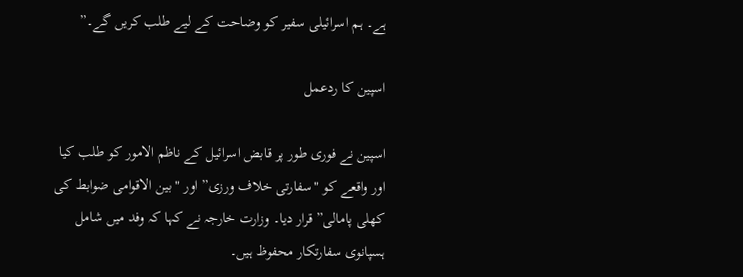ہے۔ ہم اسرائیلی سفیر کو وضاحت کے لیے طلب کریں گے۔”

اسپین کا ردعمل

اسپین نے فوری طور پر قابض اسرائیل کے ناظم الامور کو طلب کیا اور واقعے کو "سفارتی خلاف ورزی” اور "بین الاقوامی ضوابط کی کھلی پامالی” قرار دیا۔ وزارت خارجہ نے کہا کہ وفد میں شامل ہسپانوی سفارتکار محفوظ ہیں۔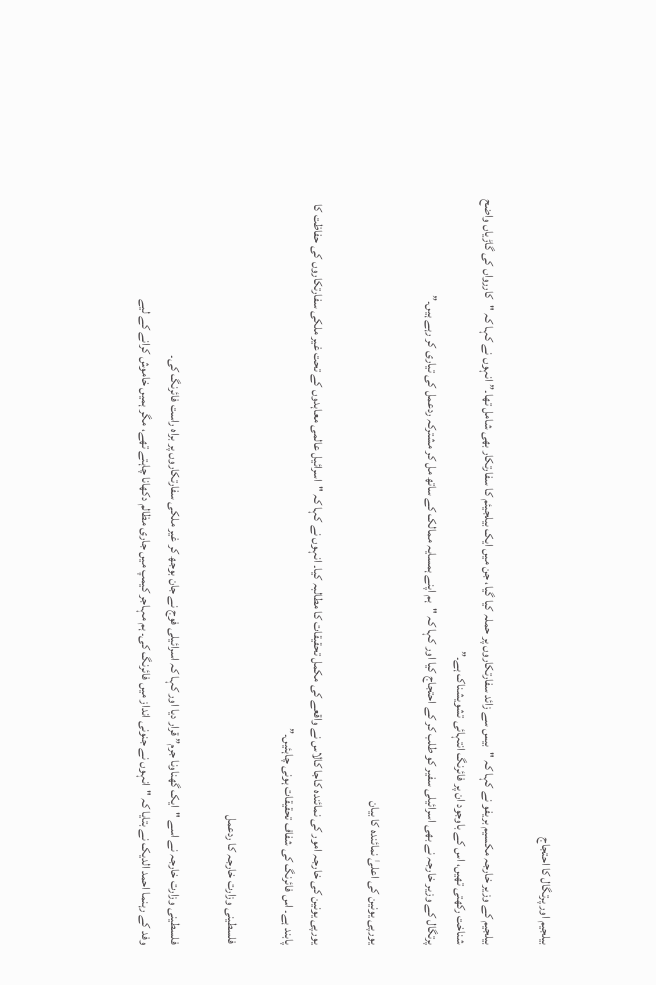بیلجیم اور پرتگال کا احتجاج

بیلجیم کے وزیر خارجہ مکسیم بریفو نے کہا کہ "بیس سے زائد سفارتکاروں پر حملہ کیا گیا، جن میں ایک بیلجیئم کا سفارتکار بھی شامل تھا۔” انہوں نے کہا کہ "کاررواں کی گاڑیاں واضح شناخت رکھتی تھیں، اس کے باوجود ان پر فائرنگ انتہائی تشویشناک ہے۔”
پرتگال کے وزیر خارجہ نے بھی اسرائیلی سفیر کو طلب کر کے احتجاج کیا اور کہا کہ "ہم اپنے ہمسایہ ممالک کے ساتھ مل کر مشترکہ ردعمل کی تیاری کر رہے ہیں۔”

یورپی یونین کی اعلیٰ نمائندہ کا بیان

یورپی یونین کی خارجہ امور کی نمائندہ کاجا کالاس نے واقعے کی مکمل تحقیقات کا مطالبہ کیا۔ انہوں نے کہا کہ "اسرائیل عالمی معاہدوں کے تحت غیر ملکی سفارتکاروں کی حفاظت کا پابند ہے۔ اس فائرنگ کی شفاف تحقیقات ہونی چاہئیں۔”

فلسطینی وزارت خارجہ کا ردعمل

فلسطینی وزارت خارجہ نے اسے "ایک گھناونا جرم” قرار دیا اور کہا کہ اسرائیلی فوج نے جان بوجھ کر غیر ملکی سفارتکاروں پر براہ راست فائرنگ کی۔
وفد کے رہنما احمد الدیک نے بتایا کہ "انہوں نے جنونی انداز میں فائرنگ کی۔ ہم مہاجر کیمپ میں جاری مظالم دکھانا چاہتے تھے، مگر ہمیں خاموش کرانے کے لیے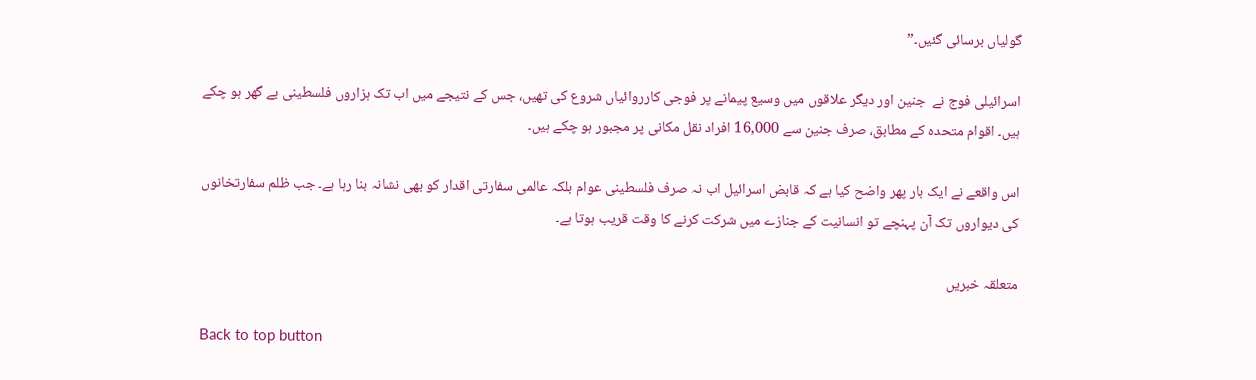گولیاں برسائی گئیں۔”

اسرائیلی فوج نے  جنین اور دیگر علاقوں میں وسیع پیمانے پر فوجی کارروائیاں شروع کی تھیں، جس کے نتیجے میں اب تک ہزاروں فلسطینی بے گھر ہو چکے ہیں۔ اقوام متحدہ کے مطابق، صرف جنین سے 16,000 افراد نقل مکانی پر مجبور ہو چکے ہیں۔

اس واقعے نے ایک بار پھر واضح کیا ہے کہ قابض اسرائیل اب نہ صرف فلسطینی عوام بلکہ عالمی سفارتی اقدار کو بھی نشانہ بنا رہا ہے۔ جب ظلم سفارتخانوں کی دیواروں تک آن پہنچے تو انسانیت کے جنازے میں شرکت کرنے کا وقت قریب ہوتا ہے۔

متعلقہ خبریں

Back to top button